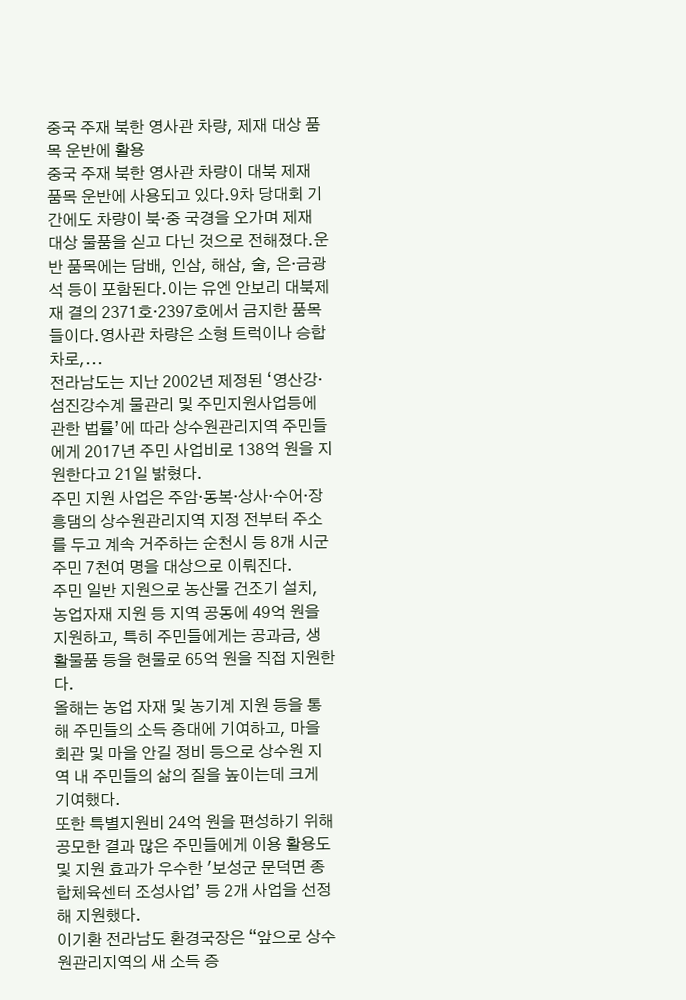중국 주재 북한 영사관 차량, 제재 대상 품목 운반에 활용
중국 주재 북한 영사관 차량이 대북 제재 품목 운반에 사용되고 있다.9차 당대회 기간에도 차량이 북·중 국경을 오가며 제재 대상 물품을 싣고 다닌 것으로 전해졌다.운반 품목에는 담배, 인삼, 해삼, 술, 은·금광석 등이 포함된다.이는 유엔 안보리 대북제재 결의 2371호·2397호에서 금지한 품목들이다.영사관 차량은 소형 트럭이나 승합차로,...
전라남도는 지난 2002년 제정된 ‘영산강·섬진강수계 물관리 및 주민지원사업등에 관한 법률’에 따라 상수원관리지역 주민들에게 2017년 주민 사업비로 138억 원을 지원한다고 21일 밝혔다.
주민 지원 사업은 주암·동복·상사·수어·장흥댐의 상수원관리지역 지정 전부터 주소를 두고 계속 거주하는 순천시 등 8개 시군 주민 7천여 명을 대상으로 이뤄진다.
주민 일반 지원으로 농산물 건조기 설치, 농업자재 지원 등 지역 공동에 49억 원을 지원하고, 특히 주민들에게는 공과금, 생활물품 등을 현물로 65억 원을 직접 지원한다.
올해는 농업 자재 및 농기계 지원 등을 통해 주민들의 소득 증대에 기여하고, 마을 회관 및 마을 안길 정비 등으로 상수원 지역 내 주민들의 삶의 질을 높이는데 크게 기여했다.
또한 특별지원비 24억 원을 편성하기 위해 공모한 결과 많은 주민들에게 이용 활용도 및 지원 효과가 우수한 '보성군 문덕면 종합체육센터 조성사업’ 등 2개 사업을 선정해 지원했다.
이기환 전라남도 환경국장은 “앞으로 상수원관리지역의 새 소득 증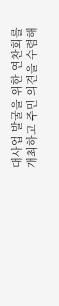대사업 발굴을 위한 연찬회를 개최하고 주민 의견을 수렴해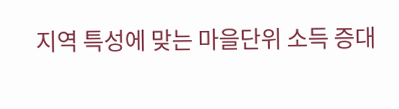지역 특성에 맞는 마을단위 소득 증대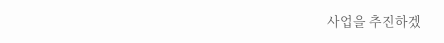사업을 추진하겠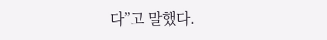다”고 말했다.